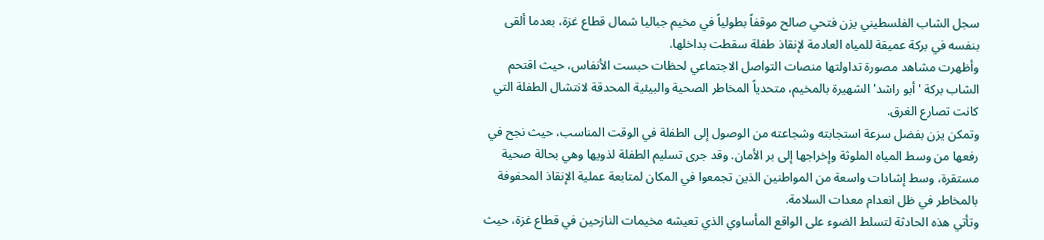سجل الشاب الفلسطيني يزن فتحي صالح موقفاً بطولياً في مخيم جباليا شمال قطاع غزة، بعدما ألقى بنفسه في بركة عميقة للمياه العادمة لإنقاذ طفلة سقطت بداخلها.
وأظهرت مشاهد مصورة تداولتها منصات التواصل الاجتماعي لحظات حبست الأنفاس، حيث اقتحم الشاب بركة 'أبو راشد' الشهيرة بالمخيم، متحدياً المخاطر الصحية والبيئية المحدقة لانتشال الطفلة التي كانت تصارع الغرق.
وتمكن يزن بفضل سرعة استجابته وشجاعته من الوصول إلى الطفلة في الوقت المناسب، حيث نجح في رفعها من وسط المياه الملوثة وإخراجها إلى بر الأمان. وقد جرى تسليم الطفلة لذويها وهي بحالة صحية مستقرة، وسط إشادات واسعة من المواطنين الذين تجمعوا في المكان لمتابعة عملية الإنقاذ المحفوفة بالمخاطر في ظل انعدام معدات السلامة.
وتأتي هذه الحادثة لتسلط الضوء على الواقع المأساوي الذي تعيشه مخيمات النازحين في قطاع غزة، حيث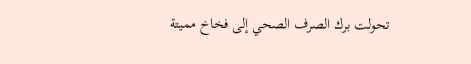تحولت برك الصرف الصحي إلى فخاخ مميتة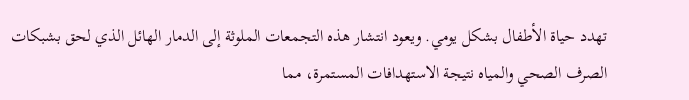تهدد حياة الأطفال بشكل يومي. ويعود انتشار هذه التجمعات الملوثة إلى الدمار الهائل الذي لحق بشبكات الصرف الصحي والمياه نتيجة الاستهدافات المستمرة، مما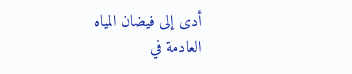أدى إلى فيضان المياه العادمة في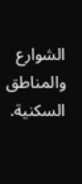الشوارع والمناطق السكنية.